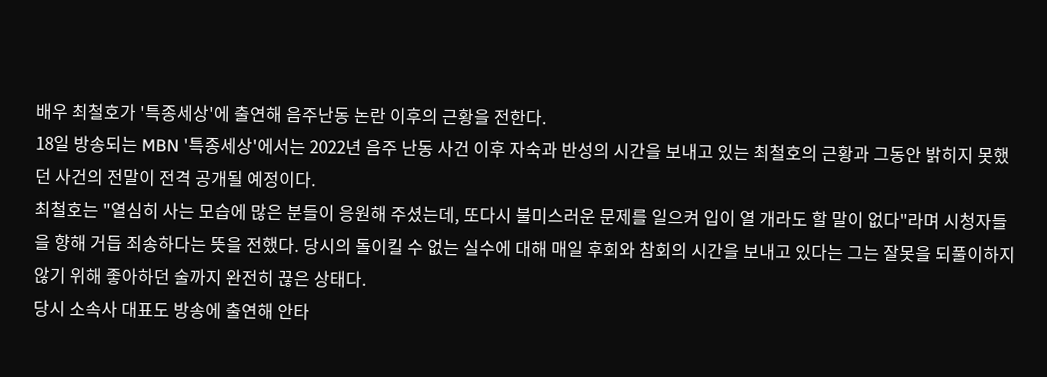배우 최철호가 '특종세상'에 출연해 음주난동 논란 이후의 근황을 전한다.
18일 방송되는 MBN '특종세상'에서는 2022년 음주 난동 사건 이후 자숙과 반성의 시간을 보내고 있는 최철호의 근황과 그동안 밝히지 못했던 사건의 전말이 전격 공개될 예정이다.
최철호는 "열심히 사는 모습에 많은 분들이 응원해 주셨는데, 또다시 불미스러운 문제를 일으켜 입이 열 개라도 할 말이 없다"라며 시청자들을 향해 거듭 죄송하다는 뜻을 전했다. 당시의 돌이킬 수 없는 실수에 대해 매일 후회와 참회의 시간을 보내고 있다는 그는 잘못을 되풀이하지 않기 위해 좋아하던 술까지 완전히 끊은 상태다.
당시 소속사 대표도 방송에 출연해 안타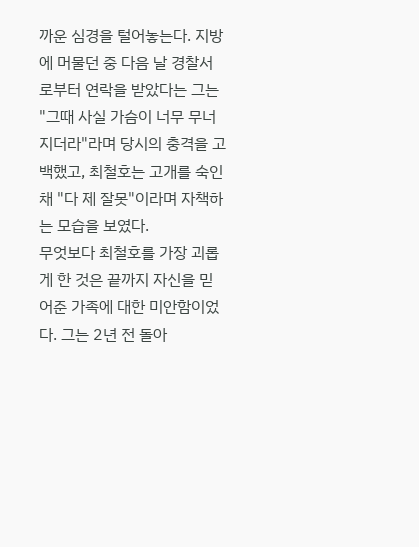까운 심경을 털어놓는다. 지방에 머물던 중 다음 날 경찰서로부터 연락을 받았다는 그는 "그때 사실 가슴이 너무 무너지더라"라며 당시의 충격을 고백했고, 최철호는 고개를 숙인 채 "다 제 잘못"이라며 자책하는 모습을 보였다.
무엇보다 최철호를 가장 괴롭게 한 것은 끝까지 자신을 믿어준 가족에 대한 미안함이었다. 그는 2년 전 돌아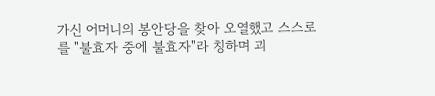가신 어머니의 봉안당을 찾아 오열했고 스스로를 "불효자 중에 불효자"라 칭하며 괴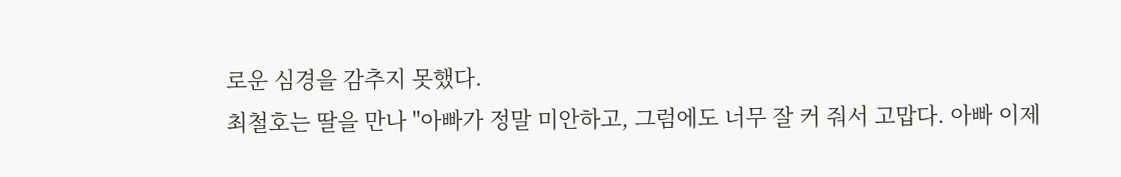로운 심경을 감추지 못했다.
최철호는 딸을 만나 "아빠가 정말 미안하고, 그럼에도 너무 잘 커 줘서 고맙다. 아빠 이제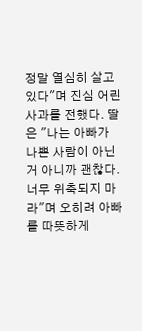정말 열심히 살고 있다"며 진심 어린 사과를 전했다. 딸은 "나는 아빠가 나쁜 사람이 아닌 거 아니까 괜찮다. 너무 위축되지 마라"며 오히려 아빠를 따뜻하게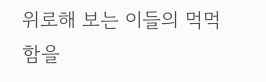위로해 보는 이들의 먹먹함을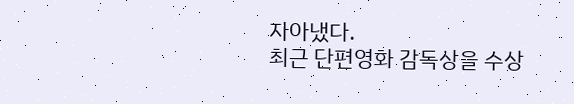자아냈다.
최근 단편영화 감독상을 수상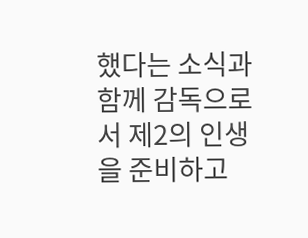했다는 소식과 함께 감독으로서 제2의 인생을 준비하고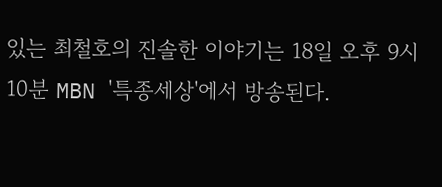있는 최철호의 진솔한 이야기는 18일 오후 9시 10분 MBN '특종세상'에서 방송된다.